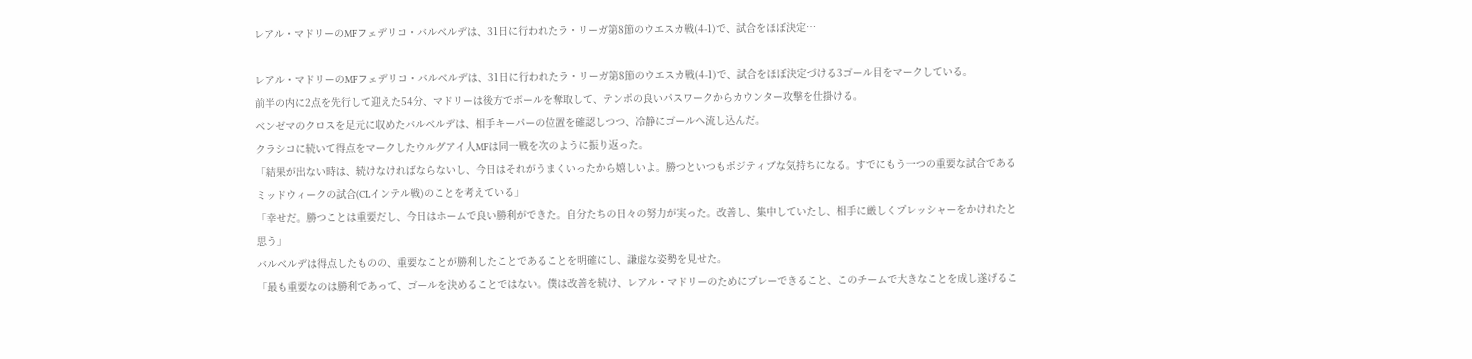レアル・マドリーのMFフェデリコ・バルベルデは、31日に行われたラ・リーガ第8節のウエスカ戦(4-1)で、試合をほぼ決定…

レアル・マドリーのMFフェデリコ・バルベルデは、31日に行われたラ・リーガ第8節のウエスカ戦(4-1)で、試合をほぼ決定づける3ゴール目をマークしている。
前半の内に2点を先行して迎えた54分、マドリーは後方でボールを奪取して、テンポの良いパスワークからカウンター攻撃を仕掛ける。
ベンゼマのクロスを足元に収めたバルベルデは、相手キーパーの位置を確認しつつ、冷静にゴールへ流し込んだ。
クラシコに続いて得点をマークしたウルグアイ人MFは同一戦を次のように振り返った。
「結果が出ない時は、続けなければならないし、今日はそれがうまくいったから嬉しいよ。勝つといつもポジティブな気持ちになる。すでにもう一つの重要な試合であるミッドウィークの試合(CLインテル戦)のことを考えている」
「幸せだ。勝つことは重要だし、今日はホームで良い勝利ができた。自分たちの日々の努力が実った。改善し、集中していたし、相手に厳しくプレッシャーをかけれたと思う」
バルベルデは得点したものの、重要なことが勝利したことであることを明確にし、謙虚な姿勢を見せた。
「最も重要なのは勝利であって、ゴールを決めることではない。僕は改善を続け、レアル・マドリーのためにプレーできること、このチームで大きなことを成し遂げるこ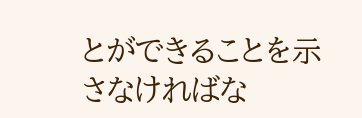とができることを示さなければな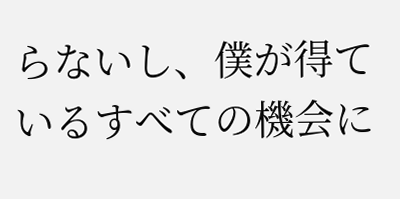らないし、僕が得ているすべての機会に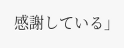感謝している」